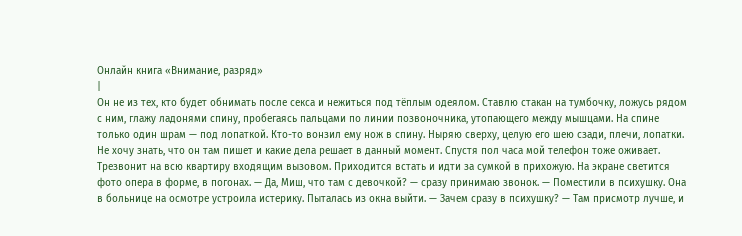Онлайн книга «Внимание, разряд»
|
Он не из тех, кто будет обнимать после секса и нежиться под тёплым одеялом. Ставлю стакан на тумбочку, ложусь рядом с ним, глажу ладонями спину, пробегаясь пальцами по линии позвоночника, утопающего между мышцами. На спине только один шрам — под лопаткой. Кто-то вонзил ему нож в спину. Ныряю сверху, целую его шею сзади, плечи, лопатки. Не хочу знать, что он там пишет и какие дела решает в данный момент. Спустя пол часа мой телефон тоже оживает. Трезвонит на всю квартиру входящим вызовом. Приходится встать и идти за сумкой в прихожую. На экране светится фото опера в форме, в погонах. — Да, Миш, что там с девочкой? — сразу принимаю звонок. — Поместили в психушку. Она в больнице на осмотре устроила истерику. Пыталась из окна выйти. — Зачем сразу в психушку? — Там присмотр лучше, и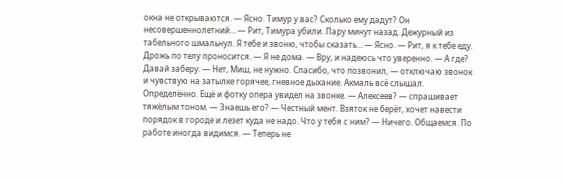окна не открываются. — Ясно. Тимур у вас? Сколько ему дадут? Он несовершеннолетний… — Рит, Тимура убили. Пару минут назад. Дежурный из табельного шмальнул. Я тебе и звоню, чтобы сказать… — Ясно. — Рит, я к тебе еду. Дрожь по телу проносится. — Я не дома. — Вру, и надеюсь что уверенно. — А где? Давай заберу. — Нет, Миш, не нужно. Спасибо, что позвонил, — отключаю звонок и чувствую на затылке горячее, гневное дыхание. Акмаль всё слышал. Определённо. Ещё и фотку опера увидел на звонке. — Алексеев? — спрашивает тяжёлым тоном. — Знаешь его? — Честный мент. Взяток не берёт, хочет навести порядок в городе и лезет куда не надо. Что у тебя с ним? — Ничего. Общаемся. По работе иногда видимся. — Теперь не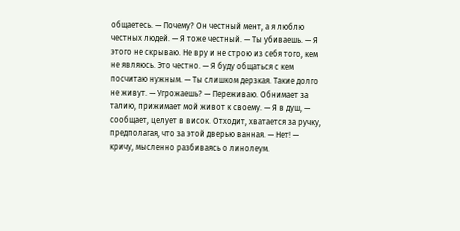общаетесь. — Почему? Он честный мент, а я люблю честных людей. — Я тоже честный. — Ты убиваешь. — Я этого не скрываю. Не вру и не строю из себя того, кем не являюсь. Это честно. — Я буду общаться с кем посчитаю нужным. — Ты слишком дерзкая. Такие долго не живут. — Угрожаешь? — Переживаю. Обнимает за талию, прижимает мой живот к своему. — Я в душ, — сообщает, целует в висок. Отходит, хватается за ручку, предполагая, что за этой дверью ванная. — Нет! — кричу, мысленно разбиваясь о линолеум.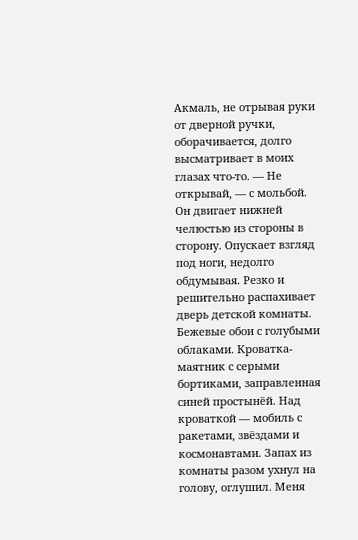Акмаль, не отрывая руки от дверной ручки, оборачивается, долго высматривает в моих глазах что-то. — Не открывай, — с мольбой. Он двигает нижней челюстью из стороны в сторону. Опускает взгляд под ноги, недолго обдумывая. Резко и решительно распахивает дверь детской комнаты. Бежевые обои с голубыми облаками. Кроватка-маятник с серыми бортиками, заправленная синей простынёй. Над кроваткой — мобиль с ракетами, звёздами и космонавтами. Запах из комнаты разом ухнул на голову, оглушил. Меня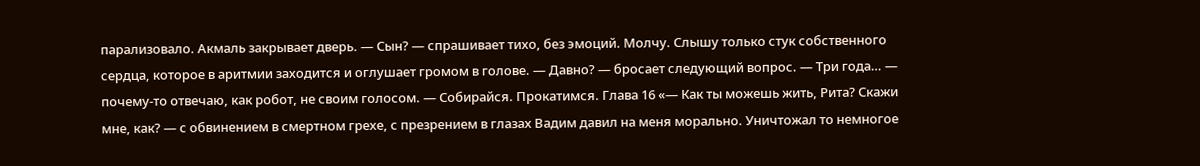парализовало. Акмаль закрывает дверь. — Сын? — спрашивает тихо, без эмоций. Молчу. Слышу только стук собственного сердца, которое в аритмии заходится и оглушает громом в голове. — Давно? — бросает следующий вопрос. — Три года… — почему-то отвечаю, как робот, не своим голосом. — Собирайся. Прокатимся. Глава 16 «— Как ты можешь жить, Рита? Скажи мне, как? — с обвинением в смертном грехе, с презрением в глазах Вадим давил на меня морально. Уничтожал то немногое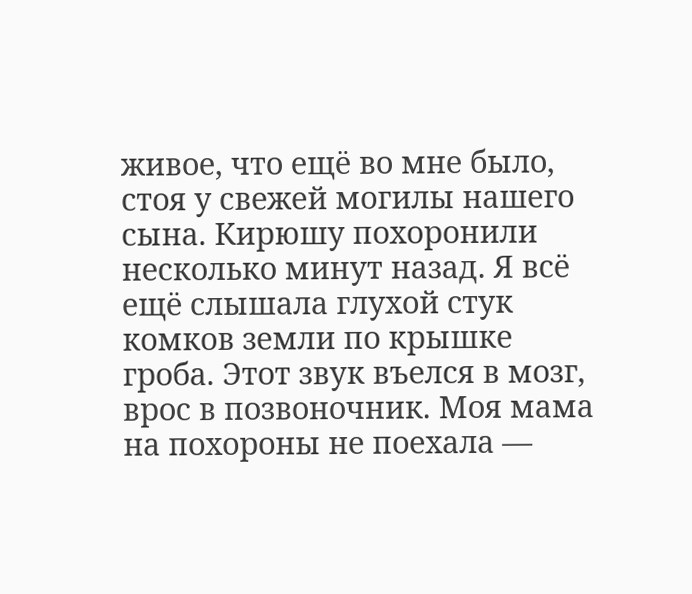живое, что ещё во мне было, стоя у свежей могилы нашего сына. Кирюшу похоронили несколько минут назад. Я всё ещё слышала глухой стук комков земли по крышке гроба. Этот звук въелся в мозг, врос в позвоночник. Моя мама на похороны не поехала —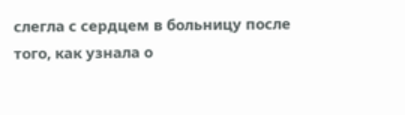слегла с сердцем в больницу после того, как узнала о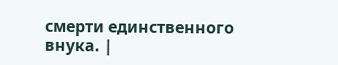смерти единственного внука. |